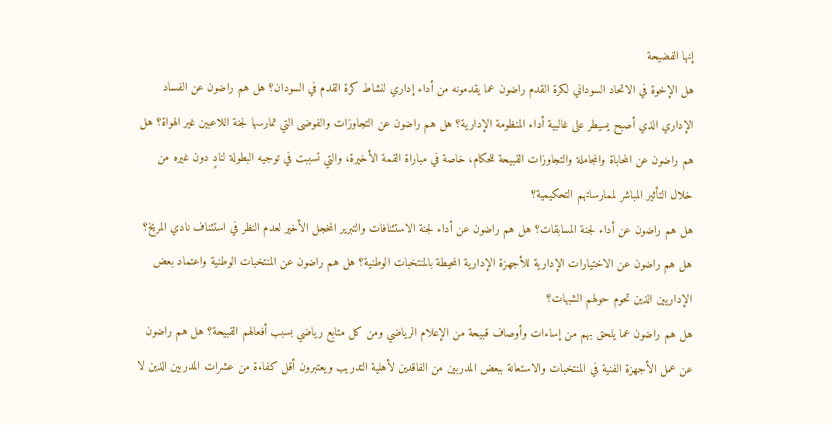إنها الفضيحة
هل الإخوة في الاتحاد السوداني لكرة القدم راضون عما يقدمونه من أداء إداري لنشاط كرة القدم في السودان؟ هل هم راضون عن الفساد الإداري الذي أصبح يسيطر على غالبية أداء المنظومة الإدارية؟ هل هم راضون عن التجاوزات والفوضى التي تمارسها لجنة اللاعبين غير الهواة؟ هل هم راضون عن المحاباة والمجاملة والتجاوزات القبيحة للحكام، خاصة في مباراة القمة الأخيرة، والتي تسببت في توجيه البطولة لنادٍ دون غيره من خلال التأثير المباشر لممارساتهم التحكيمية؟
هل هم راضون عن أداء لجنة المسابقات؟ هل هم راضون عن أداء لجنة الاستئنافات والتبرير المخجل الأخير لعدم النظر في استئناف نادي المريخ؟ هل هم راضون عن الاختيارات الإدارية للأجهزة الإدارية المحيطة بالمنتخبات الوطنية؟ هل هم راضون عن المنتخبات الوطنية واعتماد بعض الإداريين الذين تحوم حولهم الشبهات؟
هل هم راضون عما يلحق بهم من إساءات وأوصاف قبيحة من الإعلام الرياضي ومن كل متابع رياضي بسبب أفعالهم القبيحة؟ هل هم راضون عن عمل الأجهزة الفنية في المنتخبات والاستعانة ببعض المدربين من الفاقدين لأهلية التدريب ويعتبرون أقل كفاءة من عشرات المدربين الذين لا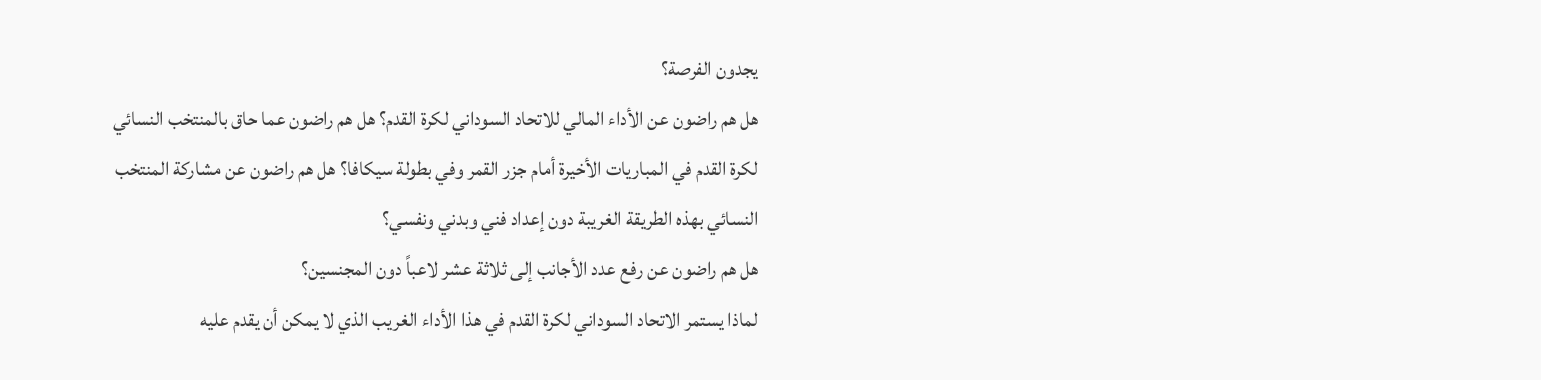يجدون الفرصة؟
هل هم راضون عن الأداء المالي للاتحاد السوداني لكرة القدم؟ هل هم راضون عما حاق بالمنتخب النسائي لكرة القدم في المباريات الأخيرة أمام جزر القمر وفي بطولة سيكافا؟ هل هم راضون عن مشاركة المنتخب النسائي بهذه الطريقة الغريبة دون إعداد فني وبدني ونفسي؟
هل هم راضون عن رفع عدد الأجانب إلى ثلاثة عشر لاعباً دون المجنسين؟
لماذا يستمر الاتحاد السوداني لكرة القدم في هذا الأداء الغريب الذي لا يمكن أن يقدم عليه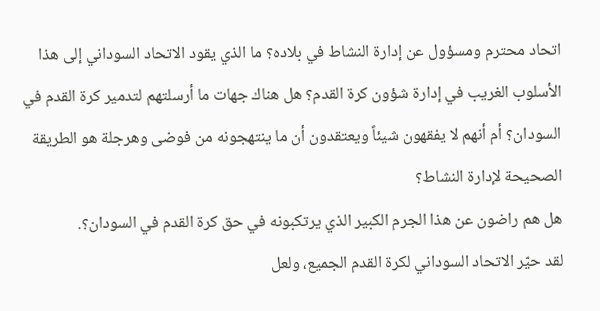اتحاد محترم ومسؤول عن إدارة النشاط في بلاده؟ ما الذي يقود الاتحاد السوداني إلى هذا الأسلوب الغريب في إدارة شؤون كرة القدم؟ هل هناك جهات ما أرسلتهم لتدمير كرة القدم في السودان؟ أم أنهم لا يفقهون شيئاً ويعتقدون أن ما ينتهجونه من فوضى وهرجلة هو الطريقة الصحيحة لإدارة النشاط؟
هل هم راضون عن هذا الجرم الكبير الذي يرتكبونه في حق كرة القدم في السودان؟.
لقد حيّر الاتحاد السوداني لكرة القدم الجميع، ولعل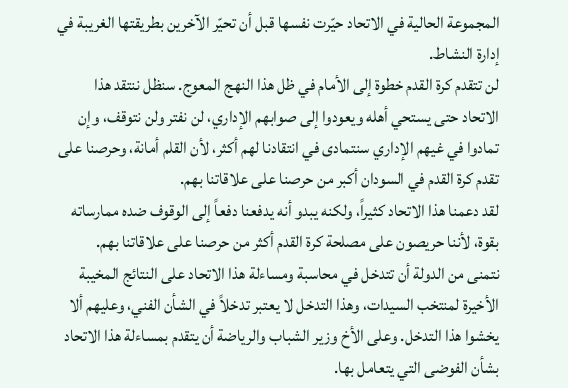المجموعة الحالية في الاتحاد حيّرت نفسها قبل أن تحيّر الآخرين بطريقتها الغريبة في إدارة النشاط.
لن تتقدم كرة القدم خطوة إلى الأمام في ظل هذا النهج المعوج. سنظل ننتقد هذا الاتحاد حتى يستحي أهله ويعودوا إلى صوابهم الإداري، لن نفتر ولن نتوقف، وإن تمادوا في غيهم الإداري سنتمادى في انتقادنا لهم أكثر، لأن القلم أمانة، وحرصنا على تقدم كرة القدم في السودان أكبر من حرصنا على علاقاتنا بهم.
لقد دعمنا هذا الاتحاد كثيراً، ولكنه يبدو أنه يدفعنا دفعاً إلى الوقوف ضده ممارساته بقوة، لأننا حريصون على مصلحة كرة القدم أكثر من حرصنا على علاقاتنا بهم.
نتمنى من الدولة أن تتدخل في محاسبة ومساءلة هذا الاتحاد على النتائج المخيبة الأخيرة لمنتخب السيدات، وهذا التدخل لا يعتبر تدخلاً في الشأن الفني، وعليهم ألا يخشوا هذا التدخل. وعلى الأخ وزير الشباب والرياضة أن يتقدم بمساءلة هذا الاتحاد بشأن الفوضى التي يتعامل بها.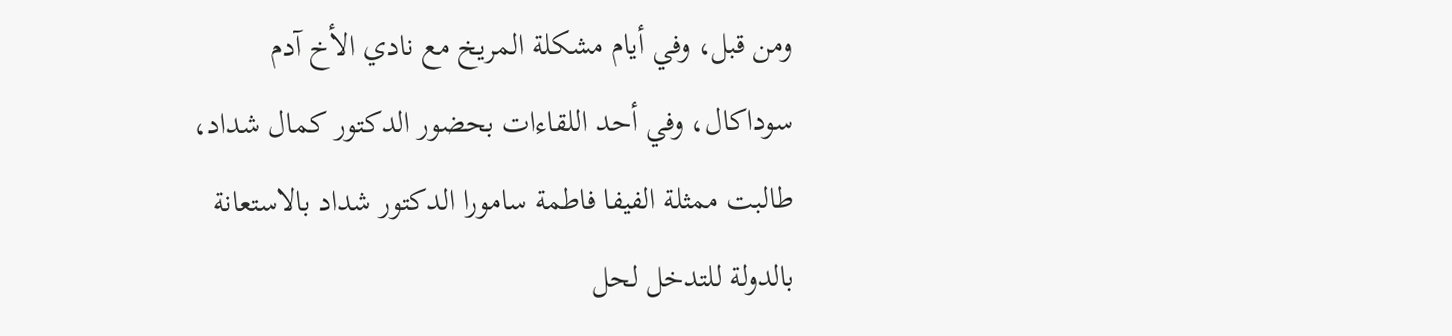ومن قبل، وفي أيام مشكلة المريخ مع نادي الأخ آدم سوداكال، وفي أحد اللقاءات بحضور الدكتور كمال شداد، طالبت ممثلة الفيفا فاطمة سامورا الدكتور شداد بالاستعانة بالدولة للتدخل لحل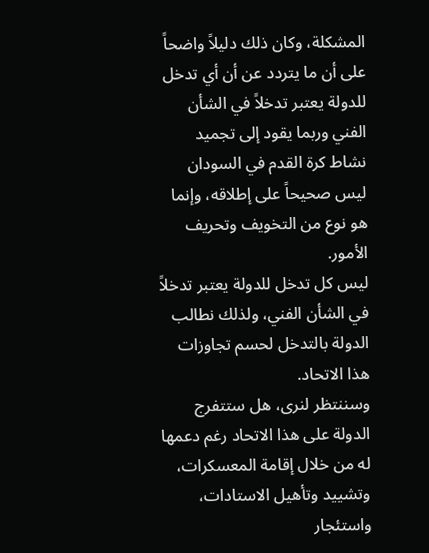المشكلة، وكان ذلك دليلاً واضحاً على أن ما يتردد عن أن أي تدخل للدولة يعتبر تدخلاً في الشأن الفني وربما يقود إلى تجميد نشاط كرة القدم في السودان ليس صحيحاً على إطلاقه، وإنما هو نوع من التخويف وتحريف الأمور.
ليس كل تدخل للدولة يعتبر تدخلاً في الشأن الفني، ولذلك نطالب الدولة بالتدخل لحسم تجاوزات هذا الاتحاد.
وسننتظر لنرى، هل ستتفرج الدولة على هذا الاتحاد رغم دعمها له من خلال إقامة المعسكرات، وتشييد وتأهيل الاستادات، واستئجار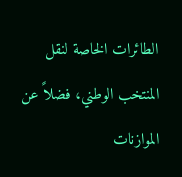الطائرات الخاصة لنقل المنتخب الوطني، فضلاً عن الموازنات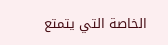الخاصة التي يتمتع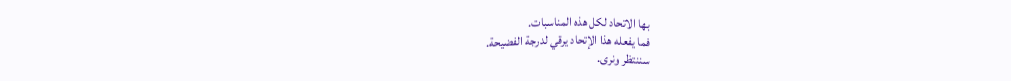بها الاتحاد لكل هذه المناسبات.
فما يفعله هذا الإتحاد يرقي لدرجة الفضيحة.
سننتظر ونرى.